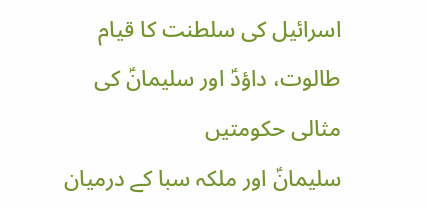اسرائیل کی سلطنت کا قیام
طالوت، داؤدؑ اور سلیمانؑ کی مثالی حکومتیں
سلیمانؑ اور ملکہ سبا کے درمیان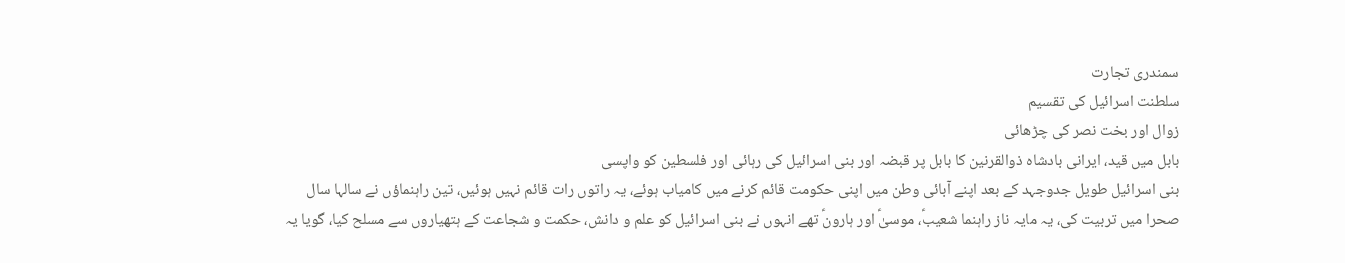سمندری تجارت
سلطنت اسرائیل کی تقسیم
زوال اور بخت نصر کی چڑھائی
بابل میں قید، ایرانی بادشاہ ذوالقرنین کا بابل پر قبضہ اور بنی اسرائیل کی رہائی اور فلسطین کو واپسی
بنی اسرائیل طویل جدوجہد کے بعد اپنے آبائی وطن میں اپنی حکومت قائم کرنے میں کامیاب ہوئے، یہ راتوں رات قائم نہیں ہوئیں، تین راہنماؤں نے سالہا سال صحرا میں تربیت کی، یہ مایہ ناز راہنما شعیبؑ، موسیٰؑ اور ہارونؑ تھے انہوں نے بنی اسرائیل کو علم و دانش، حکمت و شجاعت کے ہتھیاروں سے مسلح کیا، گویا یہ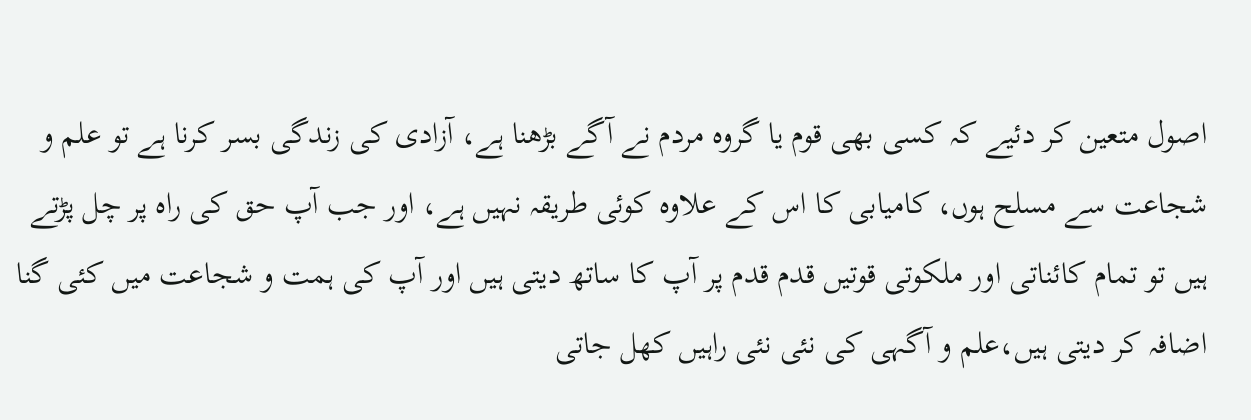اصول متعین کر دئیے کہ کسی بھی قوم یا گروہ مردم نے آگے بڑھنا ہے، آزادی کی زندگی بسر کرنا ہے تو علم و شجاعت سے مسلح ہوں، کامیابی کا اس کے علاوہ کوئی طریقہ نہیں ہے، اور جب آپ حق کی راہ پر چل پڑتے ہیں تو تمام کائناتی اور ملکوتی قوتیں قدم قدم پر آپ کا ساتھ دیتی ہیں اور آپ کی ہمت و شجاعت میں کئی گنا اضافہ کر دیتی ہیں،علم و آگہی کی نئی نئی راہیں کھل جاتی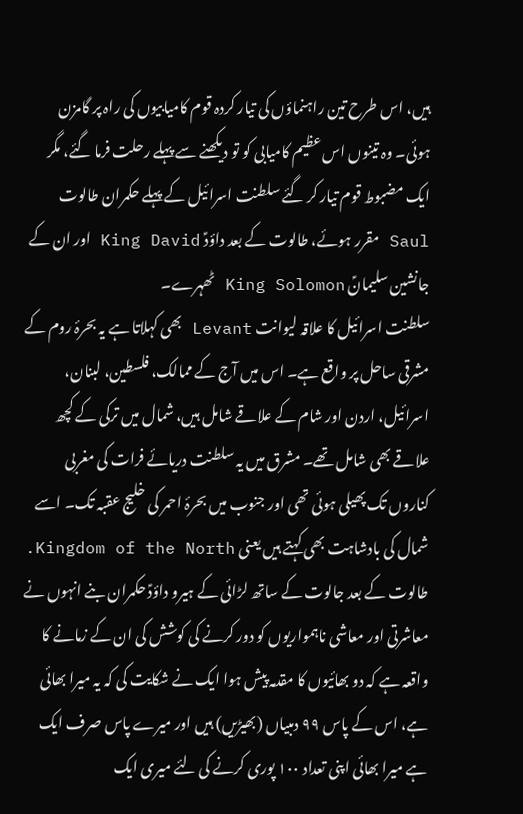ہیں، اس طرح تین راہنماؤں کی تیار کردہ قوم کامیابیوں کی راہ پر گامزن ہوئی۔ وہ تینوں اس عظیم کامیابی کو تو دیکھنے سے پہلے رحلت فرما گئے، مگر ایک مضبوط قوم تیار کر گئے سلطنت اسرائیل کے پہلے حکمران طالوت Saul مقرر ہوئے، طالوت کے بعد داؤدؑ King David اور ان کے جانشین سلیمانؑ King Solomon ٹھہرے۔
سلطنت اسرائیل کا علاقہ لیوانت Levant بھی کہلاتا ہے یہ بحرۂ روم کے مشرقی ساحل پر واقع ہے۔ اس میں آج کے ممالک، فلسطین، لبنان، اسرائیل، اردن اور شام کے علاقے شامل ہیں، شمال میں ترکی کے کچھ علاقے بھی شامل تھے۔ مشرق میں یہ سلطنت دریائے فرات کی مغربی کناروں تک پھیلی ہوئی تھی اور جنوب میں بحرۂ احمر کی خلیج عقبہ تک۔ اسے شمال کی بادشاہت بھی کہتے ہیں یعنی Kingdom of the North. طالوت کے بعد جالوت کے ساتھ لڑائی کے ہیرو داؤدؑ حکمران بنے انہوں نے معاشرتی اور معاشی ناہمواریوں کو دور کرنے کی کوشش کی ان کے زمانے کا واقعہ ہے کہ دو بھائیوں کا مقدمہ پیش ہوا ایک نے شکایت کی کہ یہ میرا بھائی ہے، اس کے پاس ۹۹ دمبیاں (بھیڑیں) ہیں اور میرے پاس صرف ایک ہے میرا بھائی اپنی تعداد ۱۰۰ پوری کرنے کی لئے میری ایک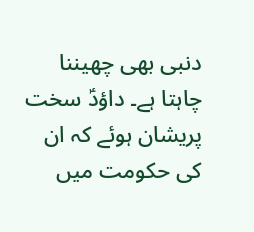دنبی بھی چھیننا چاہتا ہے۔ داؤدؑ سخت پریشان ہوئے کہ ان کی حکومت میں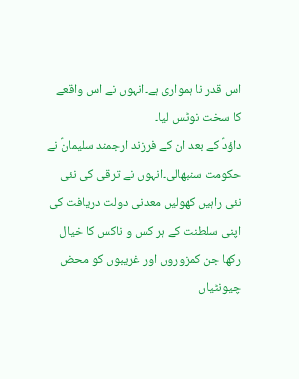اس قدر نا ہمواری ہے۔انہوں نے اس واقعے کا سخت نوٹس لیا۔
داؤدؑ کے بعد ان کے فرزند ارجمند سلیمانؑ نے حکومت سنبھالی۔انہوں نے ترقی کی نئی نئی راہیں کھولیں معدنی دولت دریافت کی اپنی سلطنت کے ہر کس و ناکس کا خیال رکھا جن کمزوروں اور غریبوں کو محض چیونٹیاں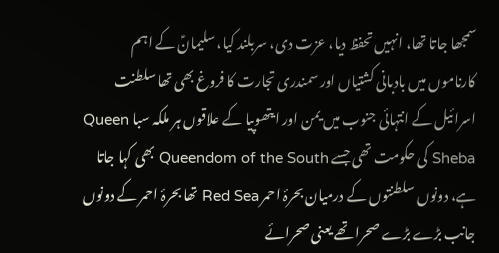سمجھا جاتا تھا، انہیں تحفظ دیا، عزت دی، سربلند کیا، سلیمانؑ کے اہم کارناموں میں بادبانی کشتیاں اور سمندری تجارت کا فروغ بھی تھا سلطنت اسرائیل کے انتہائی جنوب میں یمن اور ایتھوپیا کے علاقوں ہر ملکہ سبا Queen Sheba کی حکومت تھی جسے Queendom of the South بھی کہا جاتا ہے، دونوں سلطنتوں کے درمیان بحرۂ احمر Red Sea تھا بحرۂ احمر کے دونوں جانب بڑے بڑے صحرا تھے یعنی صحرائے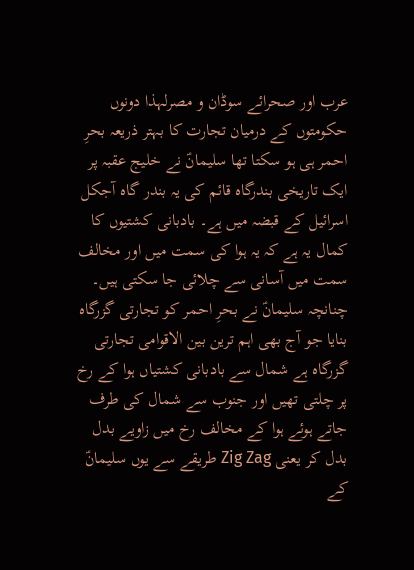عرب اور صحرائے سوڈان و مصرلہذا دونوں حکومتوں کے درمیان تجارت کا بہتر ذریعہ بحرِ احمر ہی ہو سکتا تھا سلیمانؑ نے خلیج عقبہ پر ایک تاریخی بندرگاہ قائم کی یہ بندر گاہ آجکل اسرائیل کے قبضہ میں ہے۔ بادبانی کشتیوں کا کمال یہ ہے کہ یہ ہوا کی سمت میں اور مخالف سمت میں آسانی سے چلائی جا سکتی ہیں۔ چنانچہ سلیمانؑ نے بحرِ احمر کو تجارتی گزرگاہ بنایا جو آج بھی اہم ترین بین الاقوامی تجارتی گزرگاہ ہے شمال سے بادبانی کشتیاں ہوا کے رخ پر چلتی تھیں اور جنوب سے شمال کی طرف جاتے ہوئے ہوا کے مخالف رخ میں زاویے بدل بدل کر یعنی Zig Zag طریقے سے یوں سلیمانؑ کے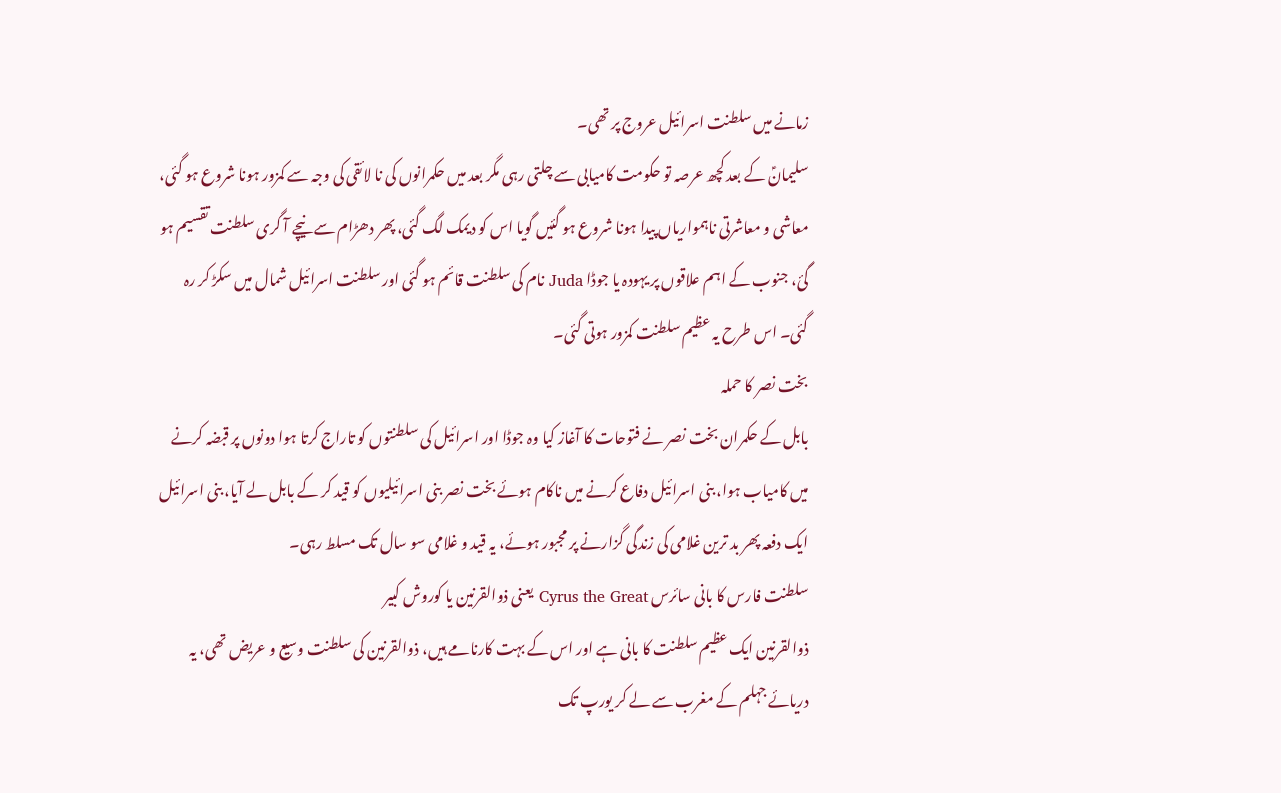زمانے میں سلطنت اسرائیل عروج پر تھی۔
سلیمانؑ کے بعد کچھ عرصہ تو حکومت کامیابی سے چلتی رہی مگر بعد میں حکمرانوں کی نا لائقی کی وجہ سے کمزور ہونا شروع ہو گئی، معاشی و معاشرتی ناہمواریاں پیدا ہونا شروع ہو گئیں گویا اس کو دیمک لگ گئی، پھر دھڑام سے نیچے آ گری سلطنت تقسیم ہو گئ، جنوب کے اہم علاقوں پر یہودہ یا جوڈا Juda نام کی سلطنت قائم ہو گئی اور سلطنت اسرائیل شمال میں سکڑ کر رہ گئی۔ اس طرح یہ عظیم سلطنت کمزور ہوتی گئی۔
بخت نصر کا حملہ
بابل کے حکمران بخت نصر نے فتوحات کا آغاز کیا وہ جوڈا اور اسرائیل کی سلطنتوں کو تاراج کرتا ہوا دونوں پر قبضہ کرنے میں کامیاب ہوا، بنی اسرائیل دفاع کرنے میں ناکام ہوئے بخت نصر بنی اسرائیلیوں کو قید کر کے بابل لے آیا، بنی اسرائیل ایک دفعہ پھر بد ترین غلامی کی زندگی گزارنے پر مجبور ہوئے، یہ قید و غلامی سو سال تک مسلط رہی۔
سلطنت فارس کا بانی سائرس Cyrus the Great یعنی ذوالقرنین یا کوروش کبیر
ذوالقرنین ایک عظیم سلطنت کا بانی ہے اور اس کے بہت کارنامے ہیں، ذوالقرنین کی سلطنت وسیع و عریض تھی، یہ دریائے جہلم کے مغرب سے لے کر یورپ تک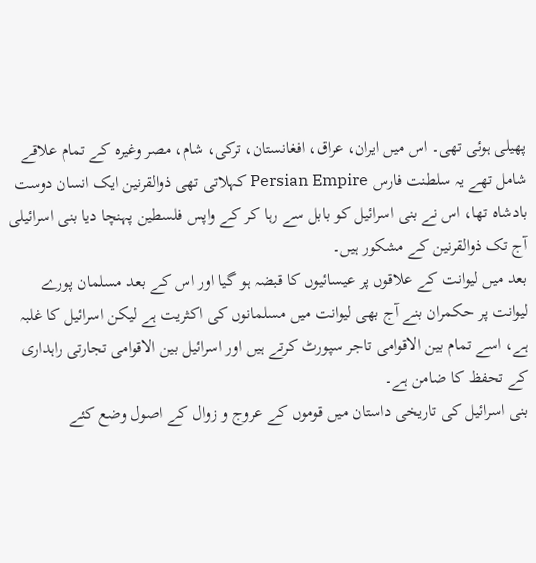پھیلی ہوئی تھی۔ اس میں ایران، عراق، افغانستان، ترکی، شام، مصر وغیرہ کے تمام علاقے شامل تھے یہ سلطنت فارس Persian Empire کہلاتی تھی ذوالقرنین ایک انسان دوست بادشاہ تھا، اس نے بنی اسرائیل کو بابل سے رہا کر کے واپس فلسطین پہنچا دیا بنی اسرائیلی آج تک ذوالقرنین کے مشکور ہیں۔
بعد میں لیوانت کے علاقوں پر عیسائیوں کا قبضہ ہو گیا اور اس کے بعد مسلمان پورے لیوانت پر حکمران بنے آج بھی لیوانت میں مسلمانوں کی اکثریت ہے لیکن اسرائیل کا غلبہ ہے، اسے تمام بین الاقوامی تاجر سپورٹ کرتے ہیں اور اسرائیل بین الاقوامی تجارتی راہداری کے تحفظ کا ضامن ہے۔
بنی اسرائیل کی تاریخی داستان میں قوموں کے عروج و زوال کے اصول وضع کئے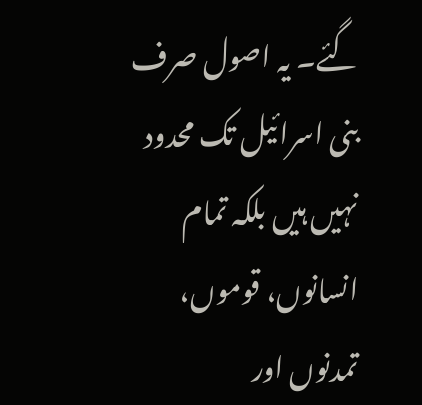گئے۔ یہ اصول صرف بنی اسرائیل تک محدود نہیں ہیں بلکہ تمام انسانوں، قوموں، تمدنوں اور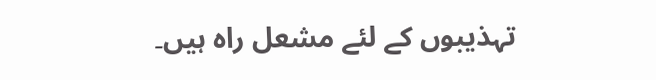تہذیبوں کے لئے مشعل راہ ہیں۔